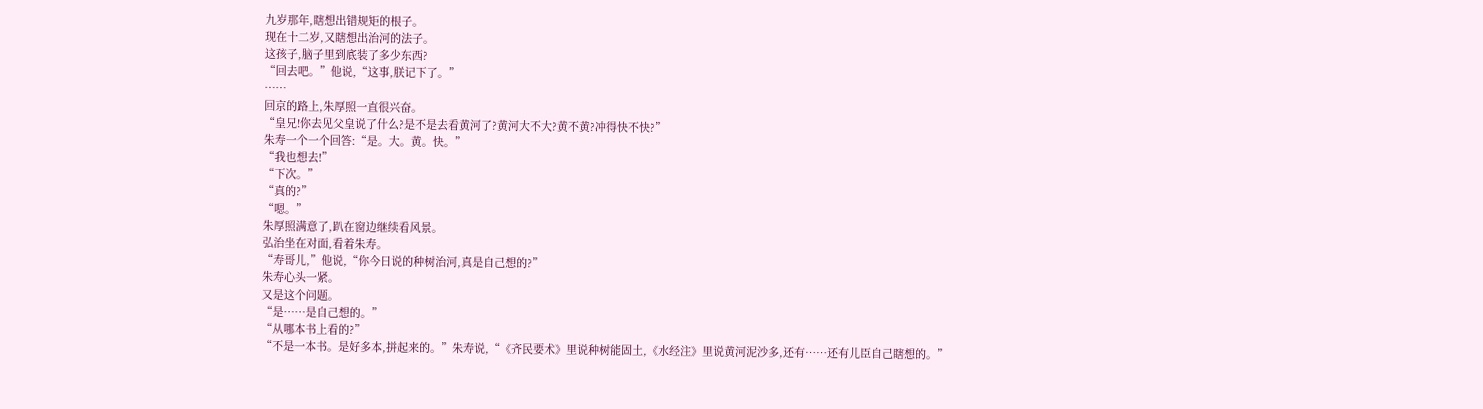九岁那年,瞎想出错规矩的根子。
现在十二岁,又瞎想出治河的法子。
这孩子,脑子里到底装了多少东西?
“回去吧。”他说,“这事,朕记下了。”
……
回京的路上,朱厚照一直很兴奋。
“皇兄!你去见父皇说了什么?是不是去看黄河了?黄河大不大?黄不黄?冲得快不快?”
朱寿一个一个回答:“是。大。黄。快。”
“我也想去!”
“下次。”
“真的?”
“嗯。”
朱厚照满意了,趴在窗边继续看风景。
弘治坐在对面,看着朱寿。
“寿哥儿,”他说,“你今日说的种树治河,真是自己想的?”
朱寿心头一紧。
又是这个问题。
“是……是自己想的。”
“从哪本书上看的?”
“不是一本书。是好多本,拼起来的。”朱寿说,“《齐民要术》里说种树能固土,《水经注》里说黄河泥沙多,还有……还有儿臣自己瞎想的。”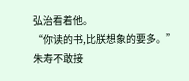弘治看着他。
“你读的书,比朕想象的要多。”
朱寿不敢接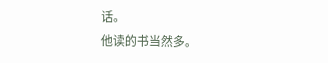话。
他读的书当然多。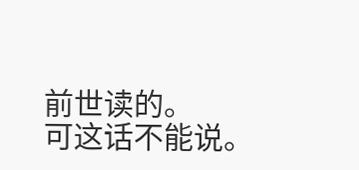前世读的。
可这话不能说。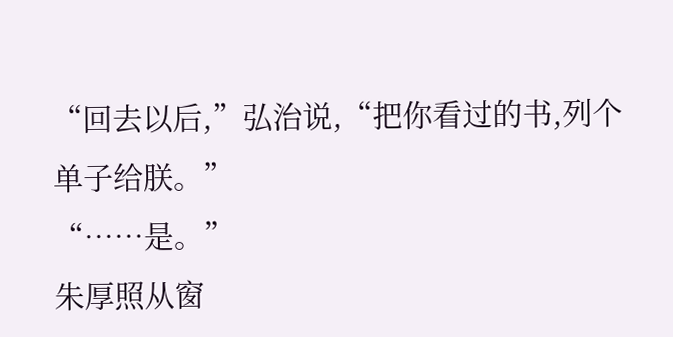“回去以后,”弘治说,“把你看过的书,列个单子给朕。”
“……是。”
朱厚照从窗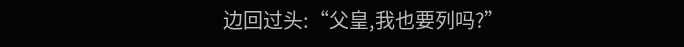边回过头:“父皇,我也要列吗?”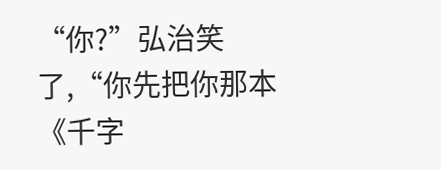“你?”弘治笑了,“你先把你那本《千字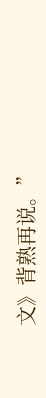文》背熟再说。”